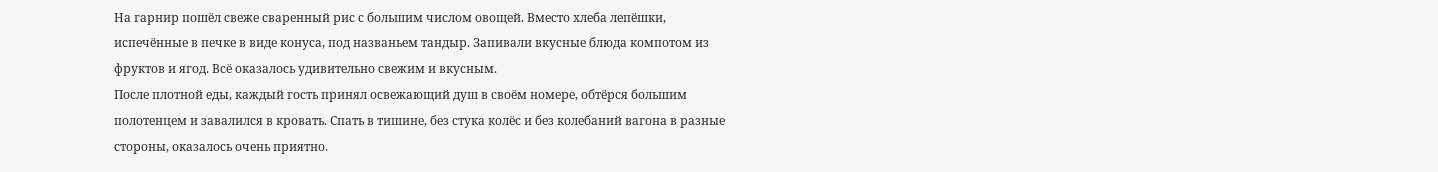На гарнир пошёл свеже сваренный рис с большим числом овощей. Вместо хлеба лепёшки, испечённые в печке в виде конуса, под названьем тандыр. Запивали вкусные блюда компотом из фруктов и ягод. Всё оказалось удивительно свежим и вкусным.
После плотной еды, каждый гость принял освежающий душ в своём номере, обтёрся большим полотенцем и завалился в кровать. Спать в тишине, без стука колёс и без колебаний вагона в разные стороны, оказалось очень приятно.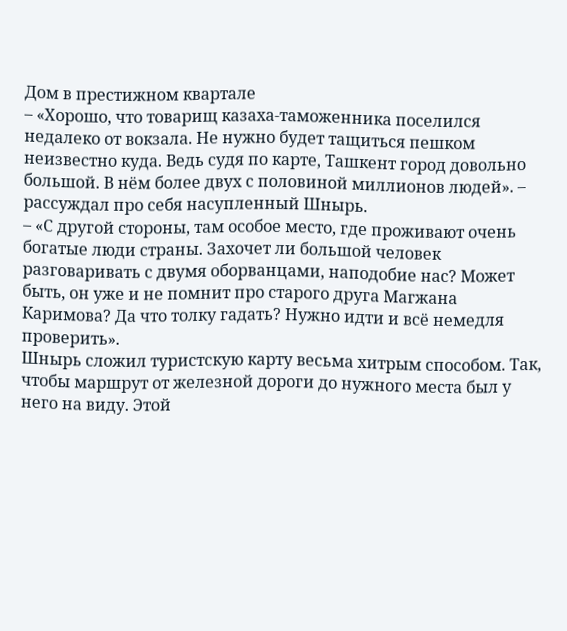Дом в престижном квартале
– «Хорошо, что товарищ казаха-таможенника поселился недалеко от вокзала. Не нужно будет тащиться пешком неизвестно куда. Ведь судя по карте, Ташкент город довольно большой. В нём более двух с половиной миллионов людей». – рассуждал про себя насупленный Шнырь.
– «С другой стороны, там особое место, где проживают очень богатые люди страны. Захочет ли большой человек разговаривать с двумя оборванцами, наподобие нас? Может быть, он уже и не помнит про старого друга Магжана Каримова? Да что толку гадать? Нужно идти и всё немедля проверить».
Шнырь сложил туристскую карту весьма хитрым способом. Так, чтобы маршрут от железной дороги до нужного места был у него на виду. Этой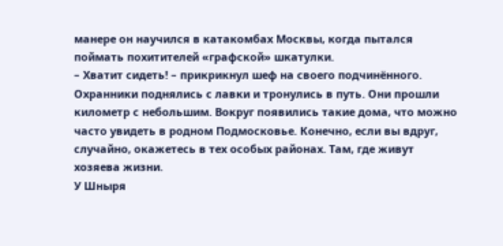манере он научился в катакомбах Москвы, когда пытался поймать похитителей «графской» шкатулки.
– Хватит сидеть! – прикрикнул шеф на своего подчинённого. Охранники поднялись с лавки и тронулись в путь. Они прошли километр с небольшим. Вокруг появились такие дома, что можно часто увидеть в родном Подмосковье. Конечно, если вы вдруг, случайно, окажетесь в тех особых районах. Там, где живут хозяева жизни.
У Шныря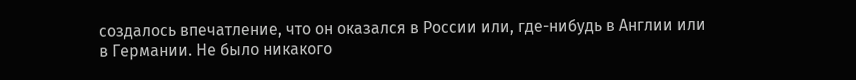создалось впечатление, что он оказался в России или, где-нибудь в Англии или в Германии. Не было никакого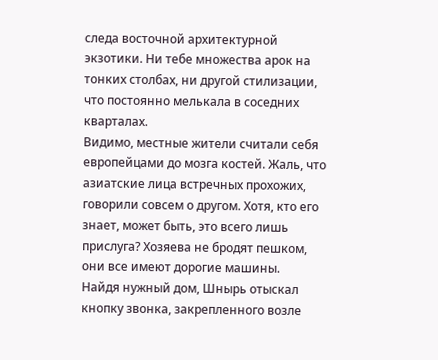следа восточной архитектурной экзотики. Ни тебе множества арок на тонких столбах, ни другой стилизации, что постоянно мелькала в соседних кварталах.
Видимо, местные жители считали себя европейцами до мозга костей. Жаль, что азиатские лица встречных прохожих, говорили совсем о другом. Хотя, кто его знает, может быть, это всего лишь прислуга? Хозяева не бродят пешком, они все имеют дорогие машины.
Найдя нужный дом, Шнырь отыскал кнопку звонка, закрепленного возле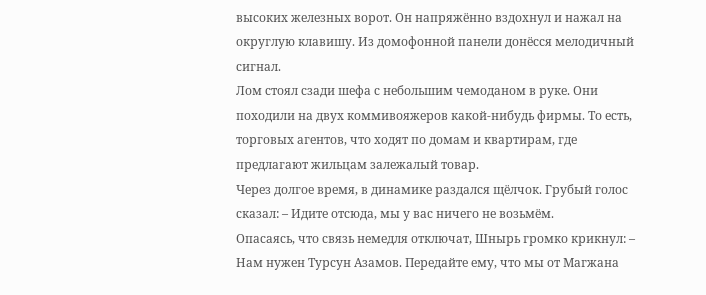высоких железных ворот. Он напряжённо вздохнул и нажал на округлую клавишу. Из домофонной панели донёсся мелодичный сигнал.
Лом стоял сзади шефа с небольшим чемоданом в руке. Они походили на двух коммивояжеров какой-нибудь фирмы. То есть, торговых агентов, что ходят по домам и квартирам, где предлагают жильцам залежалый товар.
Через долгое время, в динамике раздался щёлчок. Грубый голос сказал: – Идите отсюда, мы у вас ничего не возьмём.
Опасаясь, что связь немедля отключат, Шнырь громко крикнул: – Нам нужен Турсун Азамов. Передайте ему, что мы от Магжана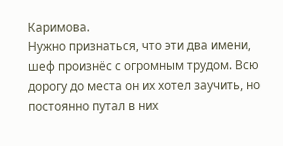Каримова.
Нужно признаться, что эти два имени, шеф произнёс с огромным трудом. Всю дорогу до места он их хотел заучить, но постоянно путал в них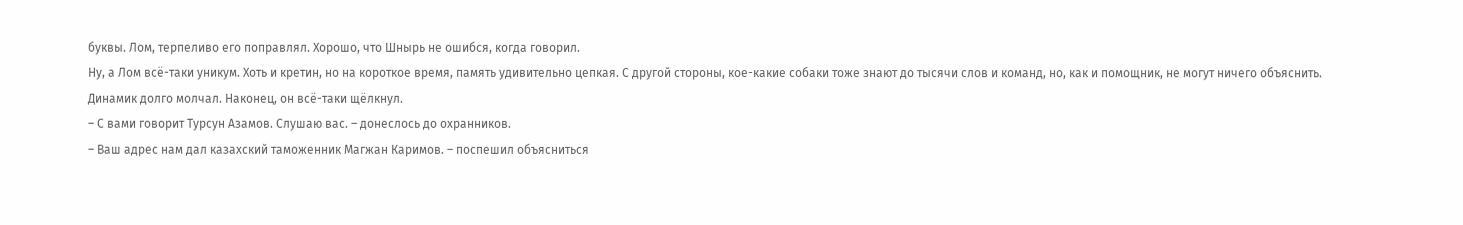буквы. Лом, терпеливо его поправлял. Хорошо, что Шнырь не ошибся, когда говорил.
Ну, а Лом всё-таки уникум. Хоть и кретин, но на короткое время, память удивительно цепкая. С другой стороны, кое-какие собаки тоже знают до тысячи слов и команд, но, как и помощник, не могут ничего объяснить.
Динамик долго молчал. Наконец, он всё-таки щёлкнул.
– С вами говорит Турсун Азамов. Слушаю вас. – донеслось до охранников.
– Ваш адрес нам дал казахский таможенник Магжан Каримов. – поспешил объясниться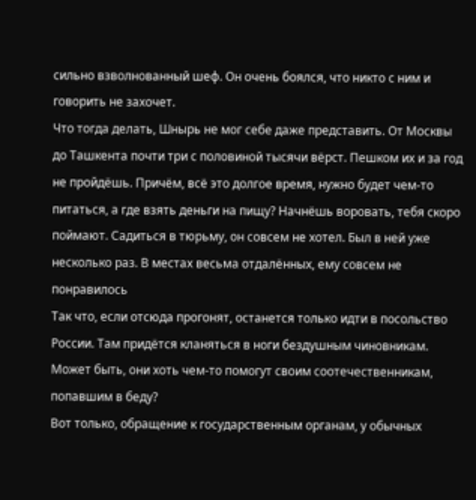сильно взволнованный шеф. Он очень боялся, что никто с ним и говорить не захочет.
Что тогда делать, Шнырь не мог себе даже представить. От Москвы до Ташкента почти три с половиной тысячи вёрст. Пешком их и за год не пройдёшь. Причём, всё это долгое время, нужно будет чем-то питаться, а где взять деньги на пищу? Начнёшь воровать, тебя скоро поймают. Садиться в тюрьму, он совсем не хотел. Был в ней уже несколько раз. В местах весьма отдалённых, ему совсем не понравилось
Так что, если отсюда прогонят, останется только идти в посольство России. Там придётся кланяться в ноги бездушным чиновникам. Может быть, они хоть чем-то помогут своим соотечественникам, попавшим в беду?
Вот только, обращение к государственным органам, у обычных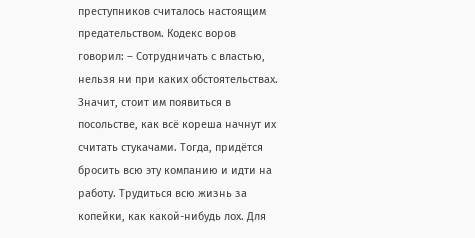преступников считалось настоящим предательством. Кодекс воров говорил: – Сотрудничать с властью, нельзя ни при каких обстоятельствах.
Значит, стоит им появиться в посольстве, как всё кореша начнут их считать стукачами. Тогда, придётся бросить всю эту компанию и идти на работу. Трудиться всю жизнь за копейки, как какой-нибудь лох. Для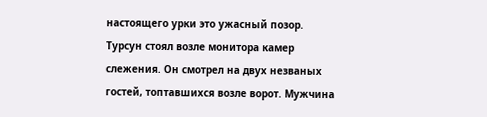настоящего урки это ужасный позор.
Турсун стоял возле монитора камер слежения. Он смотрел на двух незваных гостей, топтавшихся возле ворот. Мужчина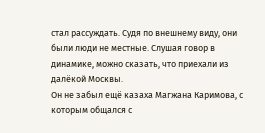стал рассуждать. Судя по внешнему виду, они были люди не местные. Слушая говор в динамике, можно сказать, что приехали из далёкой Москвы.
Он не забыл ещё казаха Магжана Каримова, с которым общался с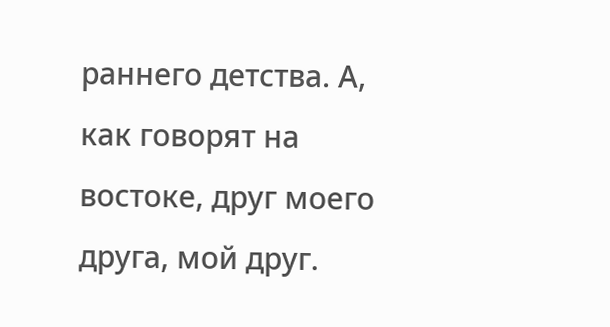раннего детства. А, как говорят на востоке, друг моего друга, мой друг.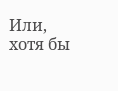Или, хотя бы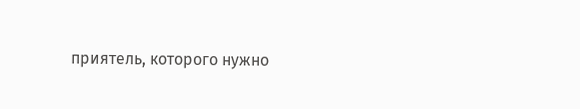приятель, которого нужно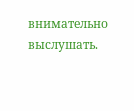внимательно выслушать.